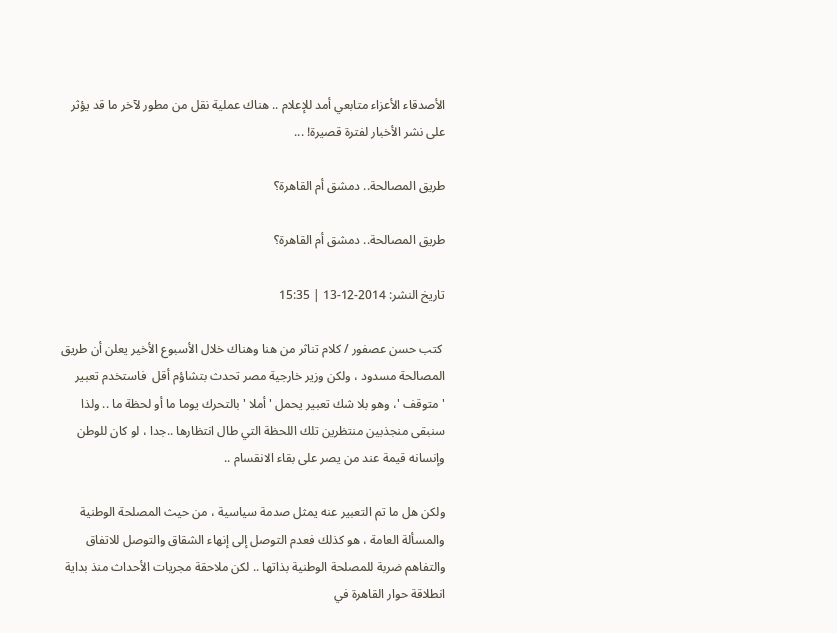الأصدقاء الأعزاء متابعي أمد للإعلام .. هناك عملية نقل من مطور لآخر ما قد يؤثر على نشر الأخبار لفترة قصيرة! ...

طريق المصالحة.. دمشق أم القاهرة؟

طريق المصالحة.. دمشق أم القاهرة؟

تاريخ النشر: 2014-12-13 | 15:35

 كتب حسن عصفور / كلام تناثر من هنا وهناك خلال الأسبوع الأخير يعلن أن طريق المصالحة مسدود ، ولكن وزير خارجية مصر تحدث بتشاؤم أقل  فاستخدم تعبير 'متوقف '، وهو بلا شك تعبير يحمل ' أملا ' بالتحرك يوما ما أو لحظة ما .. ولذا سنبقى منجذبين منتظرين تلك اللحظة التي طال انتظارها ..جدا ، لو كان للوطن وإنسانه قيمة عند من يصر على بقاء الانقسام ..

ولكن هل ما تم التعبير عنه يمثل صدمة سياسية ، من حيث المصلحة الوطنية والمسألة العامة ، هو كذلك فعدم التوصل إلى إنهاء الشقاق والتوصل للاتفاق والتفاهم ضربة للمصلحة الوطنية بذاتها .. لكن ملاحقة مجريات الأحداث منذ بداية انطلاقة حوار القاهرة في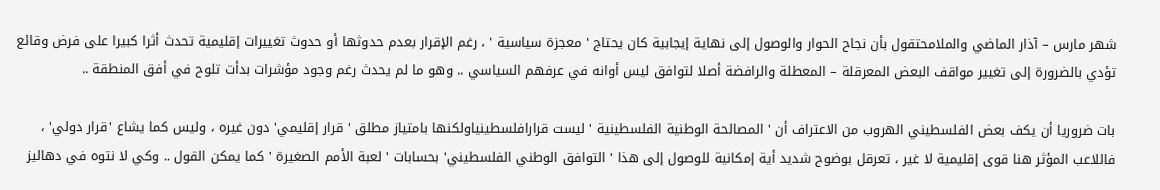شهر مارس – آذار الماضي والملامحتقول بأن نجاح الحوار والوصول إلى نهاية إيجابية كان يحتاج ' معجزة سياسية ' ، رغم الإقرار بعدم حدوثها أو حدوث تغييرات إقليمية تحدث أثرا كبيرا على فرض وقائع تؤدي بالضرورة إلى تغيير مواقف البعض المعرقلة – المعطلة والرافضة أصلا لتوافق ليس أوانه في عرفهم السياسي .. وهو ما لم يحدث رغم وجود مؤشرات بدأت تلوح في أفق المنطقة ..

بات ضروريا أن يكف بعض الفلسطيني الهروب من الاعتراف أن ' المصالحة الوطنية الفلسطينية ' ليست قرارافلسطينياولكنها بامتياز مطلق ' قرار إقليمي' دون غيره ، وليس كما يشاع 'قرار دولي' ، فاللاعب المؤثر هنا قوى إقليمية لا غير ، تعرقل بوضوح شديد أية إمكانية للوصول إلى هذا ' التوافق الوطني الفلسطيني' بحسابات ' لعبة الأمم الصغيرة ' كما يمكن القول .. وكي لا نتوه في دهاليز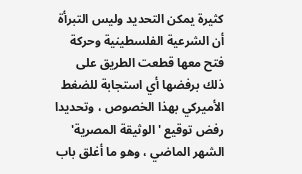كثيرة يمكن التحديد وليس التبرأة أن الشرعية الفلسطينية وحركة فتح معها قطعت الطريق على ذلك برفضها أي استجابة للضغط الأميركي بهذا الخصوص ، وتحديدا رفض توقيع ' الوثيقة المصرية' الشهر الماضي ، وهو ما أغلق باب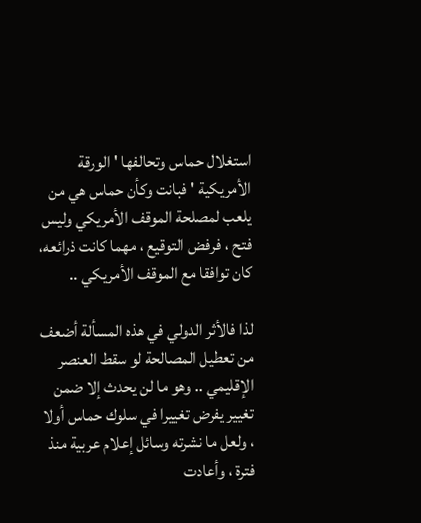استغلال حماس وتحالفها ' الورقة الأمريكية ' فبانت وكأن حماس هي من يلعب لمصلحة الموقف الأمريكي وليس فتح ، فرفض التوقيع ، مهما كانت ذرائعه، كان توافقا مع الموقف الأمريكي ..

لذا فالأثر الدولي في هذه المسألة أضعف من تعطيل المصالحة لو سقط العنصر الإقليمي .. وهو ما لن يحدث إلا ضمن تغيير يفرض تغييرا في سلوك حماس أولا ، ولعل ما نشرته وسائل إعلام عربية منذ فترة ، وأعادت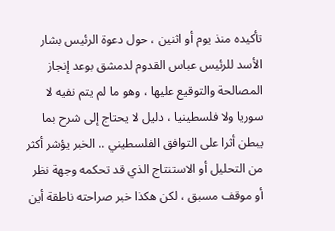تأكيده منذ يوم أو اثنين ، حول دعوة الرئيس بشار الأسد للرئيس عباس القدوم لدمشق بوعد إنجاز المصالحة والتوقيع عليها ، وهو ما لم يتم نفيه لا سوريا ولا فلسطينيا ، دليل لا يحتاج إلى شرح بما يبطن أثرا على التوافق الفلسطيني .. الخبر يؤشر أكثر من التحليل أو الاستنتاج الذي قد تحكمه وجهة نظر أو موقف مسبق ، لكن هكذا خبر صراحته ناطقة أين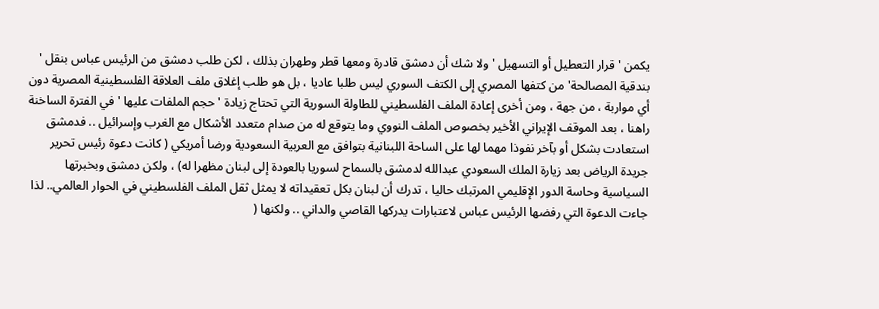يكمن ' قرار التعطيل أو التسهيل ' ولا شك أن دمشق قادرة ومعها قطر وطهران بذلك ، لكن طلب دمشق من الرئيس عباس بنقل ' بندقية المصالحة' من كتفها المصري إلى الكتف السوري ليس طلبا عاديا ، بل هو طلب إغلاق ملف العلاقة الفلسطينية المصرية دون أي مواربة ، من جهة ، ومن أخرى إعادة الملف الفلسطيني للطاولة السورية التي تحتاج زيادة ' حجم الملفات عليها ' في الفترة الساخنة راهنا ، بعد الموقف الإيراني الأخير بخصوص الملف النووي وما يتوقع له من صدام متعدد الأشكال مع الغرب وإسرائيل .. فدمشق استعادت بشكل أو بآخر نفوذا مهما لها على الساحة اللبنانية بتوافق مع العربية السعودية ورضا أمريكي ( كانت دعوة رئيس تحرير جريدة الرياض بعد زيارة الملك السعودي عبدالله لدمشق بالسماح لسوريا بالعودة إلى لبنان مظهرا له) ، ولكن دمشق وبخبرتها السياسية وحاسة الدور الإقليمي المرتبك حاليا ، تدرك أن لبنان بكل تعقيداته لا يمثل ثقل الملف الفلسطيني في الحوار العالمي.. لذا جاءت الدعوة التي رفضها الرئيس عباس لاعتبارات يدركها القاصي والداني .. ولكنها (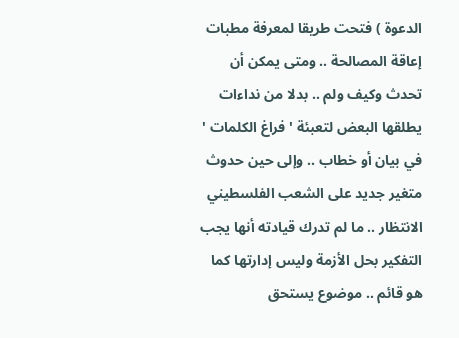الدعوة ) فتحت طريقا لمعرفة مطبات إعاقة المصالحة .. ومتى يمكن أن تحدث وكيف ولم .. بدلا من نداءات يطلقها البعض لتعبئة ' فراغ الكلمات ' في بيان أو خطاب .. وإلى حين حدوث متغير جديد على الشعب الفلسطيني الانتظار .. ما لم تدرك قيادته أنها يجب التفكير بحل الأزمة وليس إدارتها كما هو قائم .. موضوع يستحق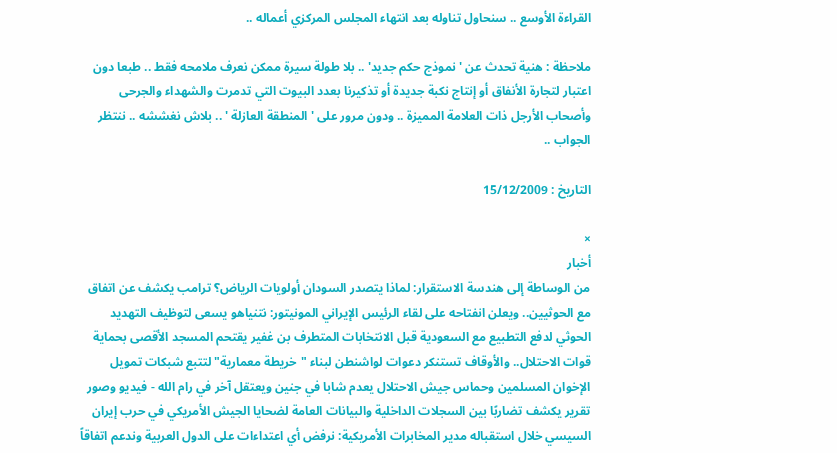القراءة الأوسع .. سنحاول تناوله بعد انتهاء المجلس المركزي أعماله ..

ملاحظة : هنية تحدث عن ' نموذج حكم جديد' .. بلا طولة سيرة ممكن نعرف ملامحه فقط .. طبعا دون اعتبار لتجارة الأنفاق أو إنتاج نكبة جديدة أو تذكيرنا بعدد البيوت التي تدمرت والشهداء والجرحى وأصحاب الأرجل ذات العلامة المميزة .. ودون مرور على ' المنطقة العازلة ' .. بلاش نغششه .. ننتظر الجواب ..

التاريخ : 15/12/2009

×
أخبار
من الوساطة إلى هندسة الاستقرار: لماذا يتصدر السودان أولويات الرياض؟ ترامب يكشف عن اتفاق مع الحوثيين.. ويعلن انفتاحه على لقاء الرئيس الإيراني المونيتور: نتنياهو يسعى لتوظيف التهديد الحوثي لدفع التطبيع مع السعودية قبل الانتخابات المتطرف بن غفير يقتحم المسجد الأقصى بحماية قوات الاحتلال.. والأوقاف تستنكر دعوات لواشنطن لبناء "خريطة معمارية" لتتبع شبكات تمويل الإخوان المسلمين وحماس جيش الاحتلال يعدم شابا في جنين ويعتقل آخر في رام الله - فيديو وصور تقرير يكشف تضاربًا بين السجلات الداخلية والبيانات العامة لضحايا الجيش الأمريكي في حرب إيران السيسي خلال استقباله مدير المخابرات الأمريكية: نرفض أي اعتداءات على الدول العربية وندعم اتفاقاً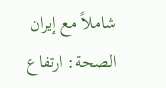شاملاً مع إيران الصحة: ارتفاع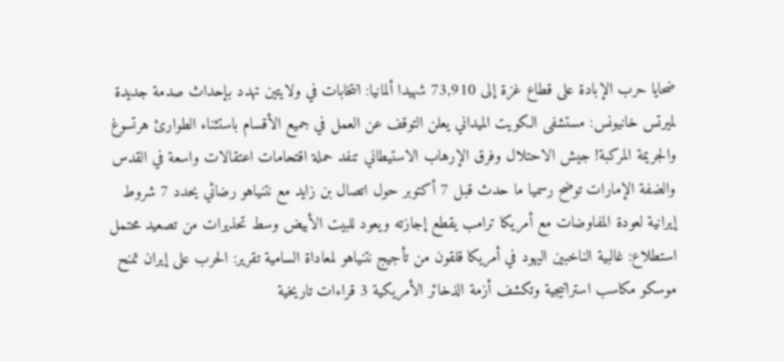ضحايا حرب الإبادة على قطاع غزة إلى 73,910 شهيدا ألمانيا: انتخابات في ولايتين تهدد بإحداث صدمة جديدة لميرتس خانيونس: مستشفى الكويت الميداني يعلن التوقف عن العمل في جميع الأقسام باستثناء الطوارئ هرتسوغ والجريمة المركبة! جيش الاحتلال وفرق الإرهاب الاستيطاني تنفد حملة اقتحامات اعتقالات واسعة في القدس والضفة الإمارات توضح رسميا ما حدث قبل 7 أكتوبر حول اتصال بن زايد مع نتنياهو رضائي يحدد 7 شروط إيرانية لعودة المفاوضات مع أمريكا ترامب يقطع إجازته ويعود للبيت الأبيض وسط تحذيرات من تصعيد محتمل استطلاع: غالبية الناخبين اليهود في أمريكا قلقون من تأجيج نتنياهو لمعاداة السامية تقرير: الحرب على إيران تمنح موسكو مكاسب استراتيجية وتكشف أزمة الذخائر الأمريكية 3 قراءات تاريخية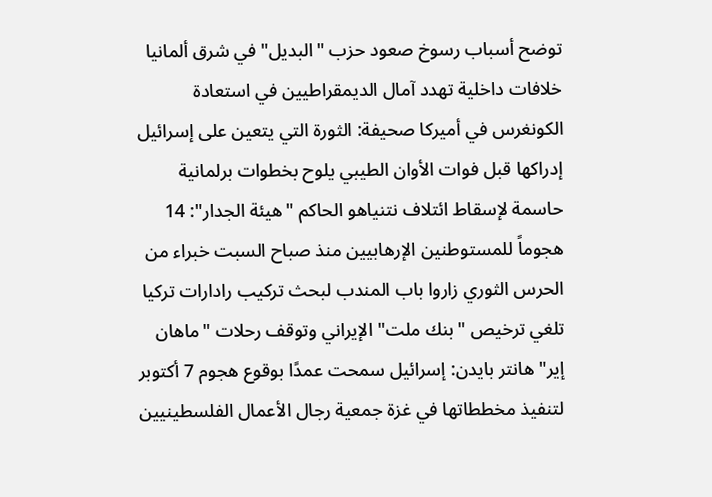توضح أسباب رسوخ صعود حزب "البديل" في شرق ألمانيا خلافات داخلية تهدد آمال الديمقراطيين في استعادة الكونغرس في أميركا صحيفة: الثورة التي يتعين على إسرائيل إدراكها قبل فوات الأوان الطيبي يلوح بخطوات برلمانية حاسمة لإسقاط ائتلاف نتنياهو الحاكم "هيئة الجدار": 14 هجوماً للمستوطنين الإرهابيين منذ صباح السبت خبراء من الحرس الثوري زاروا باب المندب لبحث تركيب رادارات تركيا تلغي ترخيص "بنك ملت" الإيراني وتوقف رحلات "ماهان إير" هانتر بايدن: إسرائيل سمحت عمدًا بوقوع هجوم 7 أكتوبر لتنفيذ مخططاتها في غزة جمعية رجال الأعمال الفلسطينيين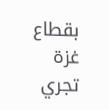بقطاع غزة تجري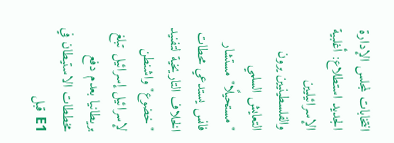انتخابات لمجلس الإدارة الجديد استطلاع: أغلبية الإسرائيليين والفلسطينيين يرون التعايش السلمي "مستحيلًا" مستشار فانس يستدعي محطات الخلاف التاريخية لتفنيد "خضوع" واشنطن لإسرائيل إسرائيل تبلغ بريطانيا بعدم دفع مخططات الاستيطان في E1 قبل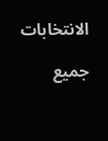الانتخابات

جميع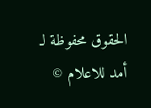الحقوق محفوظة لـ أمد للاعلام ©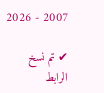2007 - 2026

✔ تم نسخ الرابط